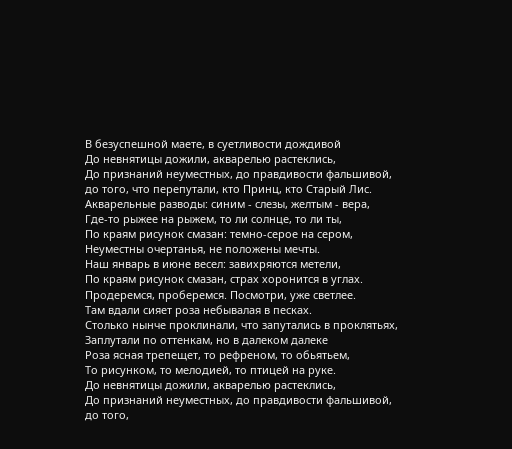В безуспешной маете, в суетливости дождивой
До невнятицы дожили, акварелью растеклись,
До признаний неуместных, до правдивости фальшивой,
до того, что перепутали, кто Принц, кто Старый Лис.
Акварельные разводы: синим - слезы, желтым - вера,
Где-то рыжее на рыжем, то ли солнце, то ли ты,
По краям рисунок смазан: темно-серое на сером,
Неуместны очертанья, не положены мечты.
Наш январь в июне весел: завихряются метели,
По краям рисунок смазан, страх хоронится в углах.
Продеремся, проберемся. Посмотри, уже светлее.
Там вдали сияет роза небывалая в песках.
Столько нынче проклинали, что запутались в проклятьях,
Заплутали по оттенкам, но в далеком далеке
Роза ясная трепещет, то рефреном, то обьятьем,
То рисунком, то мелодией, то птицей на руке.
До невнятицы дожили, акварелью растеклись,
До признаний неуместных, до правдивости фальшивой,
до того,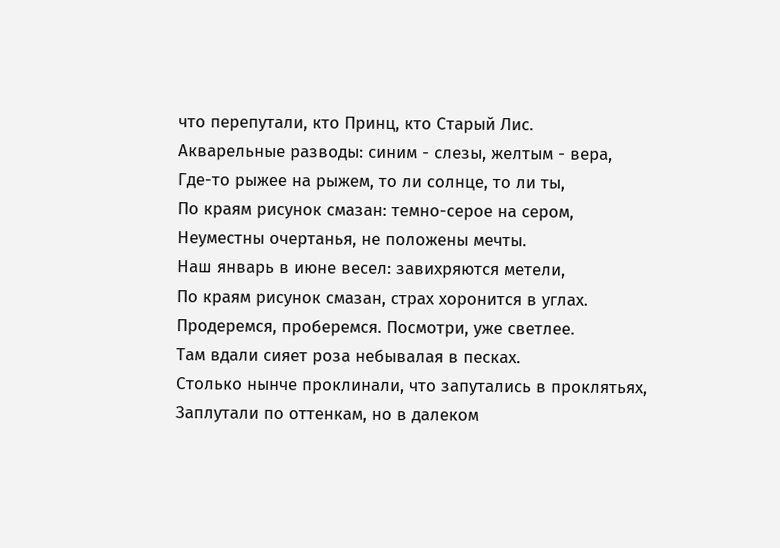что перепутали, кто Принц, кто Старый Лис.
Акварельные разводы: синим - слезы, желтым - вера,
Где-то рыжее на рыжем, то ли солнце, то ли ты,
По краям рисунок смазан: темно-серое на сером,
Неуместны очертанья, не положены мечты.
Наш январь в июне весел: завихряются метели,
По краям рисунок смазан, страх хоронится в углах.
Продеремся, проберемся. Посмотри, уже светлее.
Там вдали сияет роза небывалая в песках.
Столько нынче проклинали, что запутались в проклятьях,
Заплутали по оттенкам, но в далеком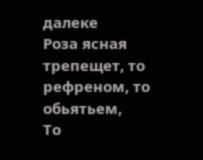далеке
Роза ясная трепещет, то рефреном, то обьятьем,
То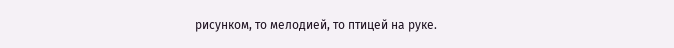рисунком, то мелодией, то птицей на руке.